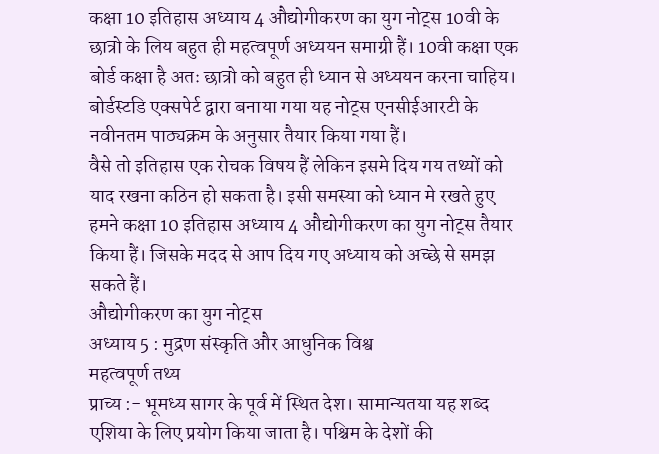कक्षा 10 इतिहास अध्याय 4 औद्योगीकरण का युग नोट्स 10वी के छात्रो के लिय बहुत ही महत्वपूर्ण अध्ययन समाग्री हैं। 10वी कक्षा एक बोर्ड कक्षा है अतः छात्रो को बहुत ही ध्यान से अध्ययन करना चाहिय। बोर्डस्टडि एक्सपेर्ट द्वारा बनाया गया यह नोट्स एनसीईआरटी के नवीनतम पाठ्यक्रम के अनुसार तैयार किया गया हैं।
वैसे तो इतिहास एक रोचक विषय हैं लेकिन इसमे दिय गय तथ्यों को याद रखना कठिन हो सकता है। इसी समस्या को ध्यान मे रखते हुए हमने कक्षा 10 इतिहास अध्याय 4 औद्योगीकरण का युग नोट्स तैयार किया हैं। जिसके मदद से आप दिय गए अध्याय को अच्छे से समझ सकते हैं।
औद्योगीकरण का युग नोट्स
अध्याय 5 : मुद्रण संस्कृति और आधुनिक विश्व
महत्वपूर्ण तथ्य
प्राच्य :- भूमध्य सागर के पूर्व में स्थित देश। सामान्यतया यह शब्द एशिया के लिए प्रयोग किया जाता है। पश्चिम के देशों की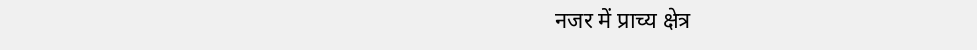नजर में प्राच्य क्षेत्र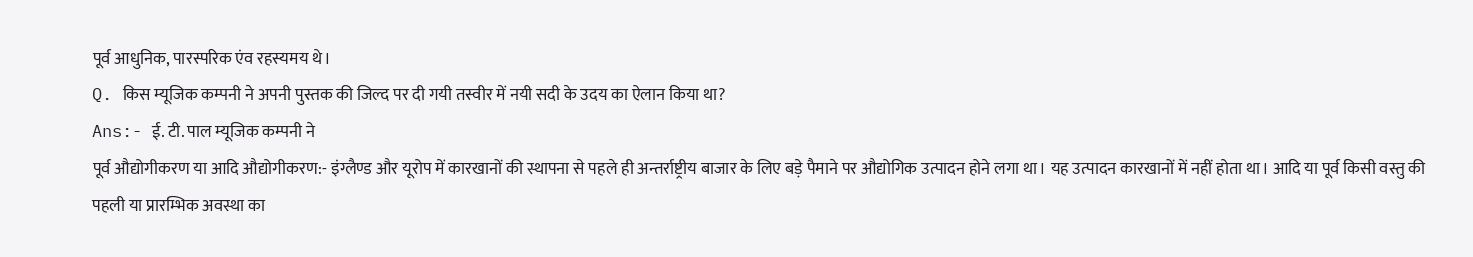पूर्व आधुनिक, पारस्परिक एंव रहस्यमय थे।
Q. किस म्यूजिक कम्पनी ने अपनी पुस्तक की जिल्द पर दी गयी तस्वीर में नयी सदी के उदय का ऐलान किया था?
Ans:- ई. टी. पाल म्यूजिक कम्पनी ने
पूर्व औद्योगीकरण या आदि औद्योगीकरण:- इंग्लैण्ड और यूरोप में कारखानों की स्थापना से पहले ही अन्तर्राष्ट्रीय बाजार के लिए बड़े पैमाने पर औद्योगिक उत्पादन होने लगा था। यह उत्पादन कारखानों में नहीं होता था। आदि या पूर्व किसी वस्तु की पहली या प्रारम्भिक अवस्था का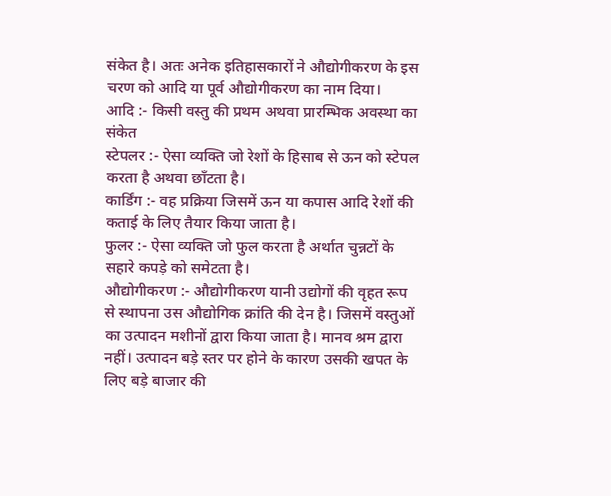संकेत है। अतः अनेक इतिहासकारों ने औद्योगीकरण के इस चरण को आदि या पूर्व औद्योगीकरण का नाम दिया।
आदि :- किसी वस्तु की प्रथम अथवा प्रारम्भिक अवस्था का संकेत
स्टेपलर :- ऐसा व्यक्ति जो रेशों के हिसाब से ऊन को स्टेपल करता है अथवा छाँटता है।
कार्डिंग :- वह प्रक्रिया जिसमें ऊन या कपास आदि रेशों की कताई के लिए तैयार किया जाता है।
फुलर :- ऐसा व्यक्ति जो फुल करता है अर्थात चुन्नटों के सहारे कपड़े को समेटता है।
औद्योगीकरण :- औद्योगीकरण यानी उद्योगों की वृहत रूप से स्थापना उस औद्योगिक क्रांति की देन है। जिसमें वस्तुओं का उत्पादन मशीनों द्वारा किया जाता है। मानव श्रम द्वारा नहीं। उत्पादन बड़े स्तर पर होने के कारण उसकी खपत के लिए बड़े बाजार की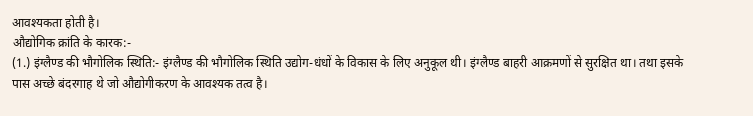आवश्यकता होती है।
औद्योगिक क्रांति के कारक:-
(1.) इंग्लैण्ड की भौगोलिक स्थिति:- इंग्लैण्ड की भौगोलिक स्थिति उद्योग-धंधों के विकास के लिए अनुकूल थी। इंग्लैण्ड बाहरी आक्रमणों से सुरक्षित था। तथा इसके पास अच्छे बंदरगाह थे जो औद्योगीकरण के आवश्यक तत्व है।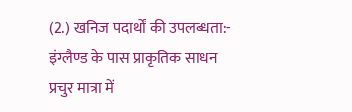(2.) खनिज पदार्थों की उपलब्धता:- इंग्लैण्ड के पास प्राकृतिक साधन प्रचुर मात्रा में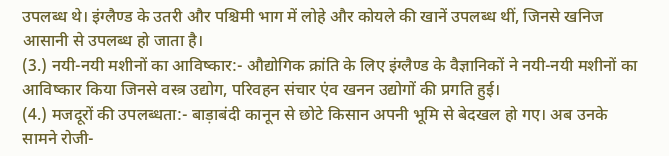उपलब्ध थे। इंग्लैण्ड के उतरी और पश्चिमी भाग में लोहे और कोयले की खानें उपलब्ध थीं, जिनसे खनिज आसानी से उपलब्ध हो जाता है।
(3.) नयी-नयी मशीनों का आविष्कार:- औद्योगिक क्रांति के लिए इंग्लैण्ड के वैज्ञानिकों ने नयी-नयी मशीनों का आविष्कार किया जिनसे वस्त्र उद्योग, परिवहन संचार एंव खनन उद्योगों की प्रगति हुई।
(4.) मजदूरों की उपलब्धता:- बाड़ाबंदी कानून से छोटे किसान अपनी भूमि से बेदखल हो गए। अब उनके सामने रोजी-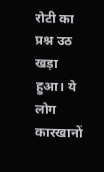रोटी का प्रश्न उठ खड़ा हुआ। ये लोग कारखानों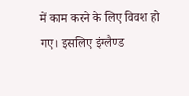में काम करने के लिए विवश हो गए। इसलिए इंग्लैण्ड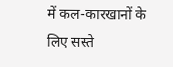में कल-कारखानों के लिए सस्ते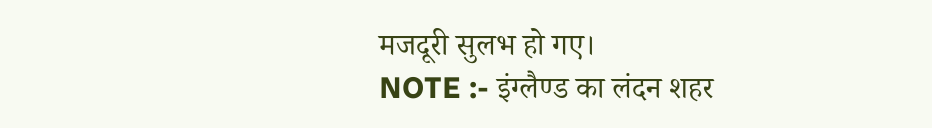मजदूरी सुलभ हो गए।
NOTE :- इंग्लैण्ड का लंदन शहर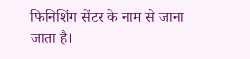फिनिशिंग सेंटर के नाम से जाना जाता है।